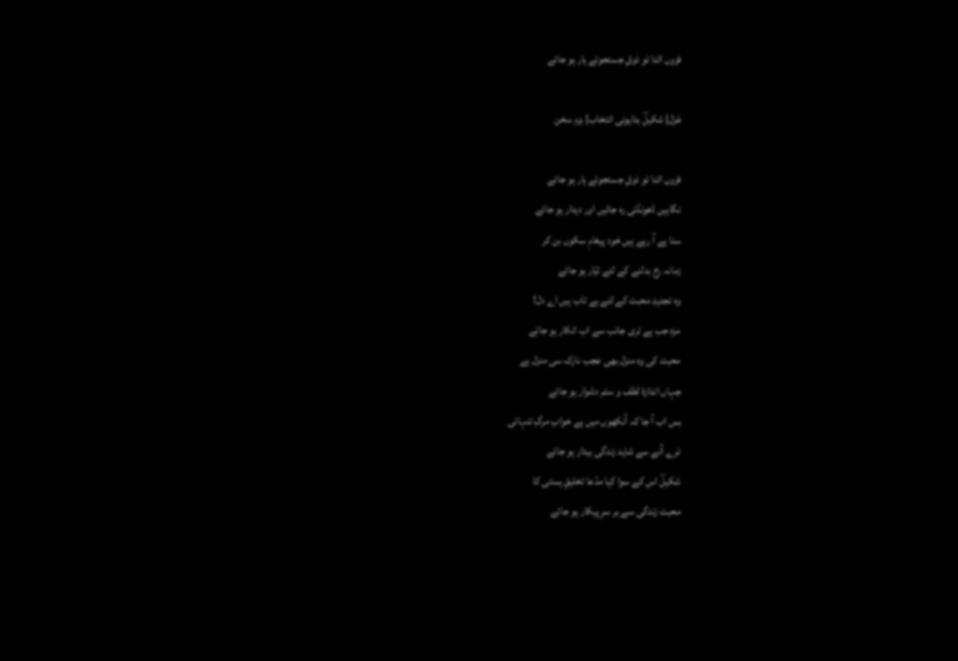فزوں اتنا تو ذوقِ جستجوئے یار ہو جائے

غزل| شکیلؔ بدایونی انتخاب| بزم سخن

فزوں اتنا تو ذوقِ جستجوئے یار ہو جائے
نگاہیں ڈھونڈتی رہ جائیں اور دیدار ہو جائے
سنا ہے آ رہے ہیں خود پیغامِ سکوں بن کر
زمانہ رخ بدلنے کے لئے تیّار ہو جائے
وہ تجدیدِ محبت کے لئے بے تاب ہیں اے دل!
مزہ جب ہے تری جانب سے اب انکار ہو جائے
محبت کی وہ منزل بھی عجب نازک سی منزل ہے
جہاں اندازۂ لطف و ستم دشوار ہو جائے
بس اب آ جا کہ آنکھوں میں ہے خوابِ مرگِ تنہائی
ترے آنے سے شاید زندگی بیدار ہو جائے
شکیلؔ اس کے سوا کیا مدّعا تخلیقِ ہستی کا
محبت زندگی سے بر سرِ پیکار ہو جائے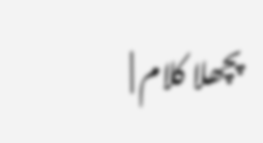پچھلا کلام |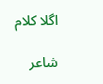اگلا کلام

شاعر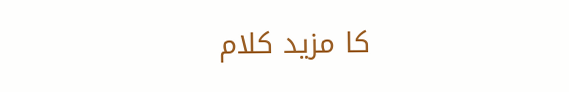کا مزید کلام